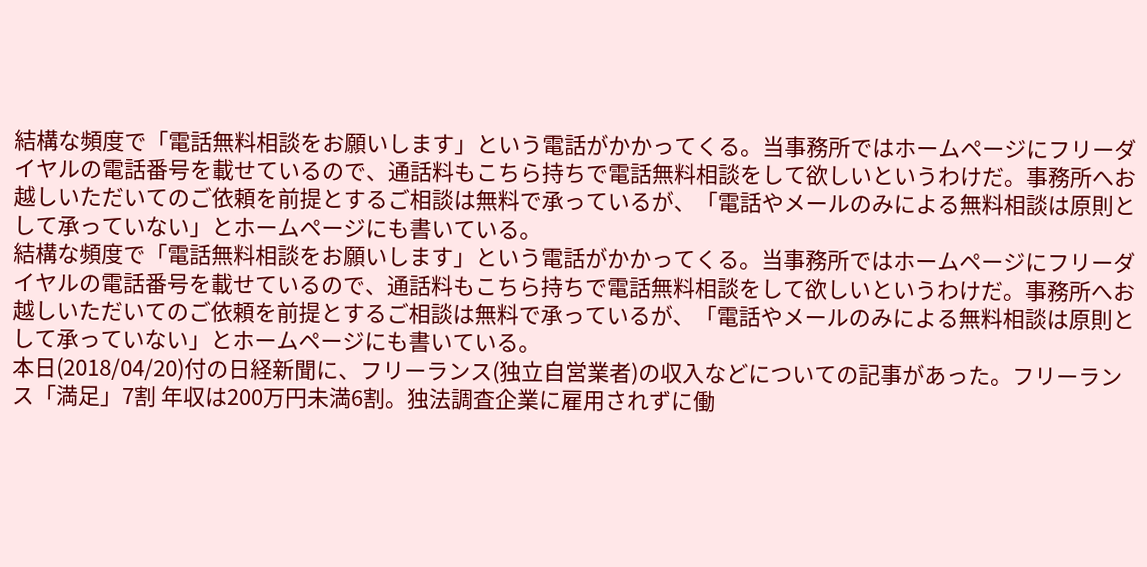結構な頻度で「電話無料相談をお願いします」という電話がかかってくる。当事務所ではホームページにフリーダイヤルの電話番号を載せているので、通話料もこちら持ちで電話無料相談をして欲しいというわけだ。事務所へお越しいただいてのご依頼を前提とするご相談は無料で承っているが、「電話やメールのみによる無料相談は原則として承っていない」とホームページにも書いている。
結構な頻度で「電話無料相談をお願いします」という電話がかかってくる。当事務所ではホームページにフリーダイヤルの電話番号を載せているので、通話料もこちら持ちで電話無料相談をして欲しいというわけだ。事務所へお越しいただいてのご依頼を前提とするご相談は無料で承っているが、「電話やメールのみによる無料相談は原則として承っていない」とホームページにも書いている。
本日(2018/04/20)付の日経新聞に、フリーランス(独立自営業者)の収入などについての記事があった。フリーランス「満足」7割 年収は200万円未満6割。独法調査企業に雇用されずに働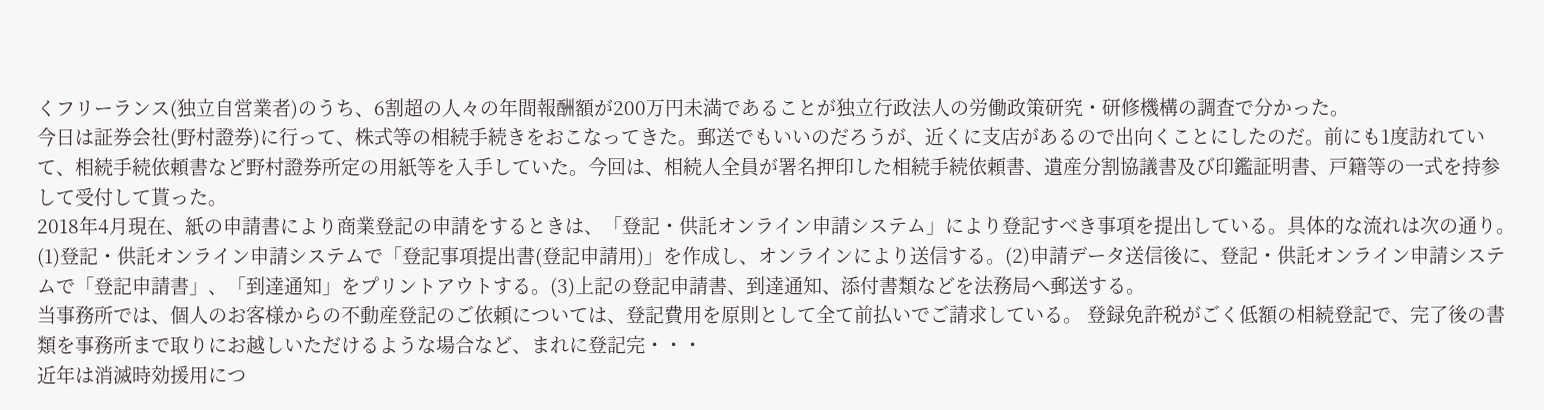くフリーランス(独立自営業者)のうち、6割超の人々の年間報酬額が200万円未満であることが独立行政法人の労働政策研究・研修機構の調査で分かった。
今日は証券会社(野村證券)に行って、株式等の相続手続きをおこなってきた。郵送でもいいのだろうが、近くに支店があるので出向くことにしたのだ。前にも1度訪れていて、相続手続依頼書など野村證券所定の用紙等を入手していた。今回は、相続人全員が署名押印した相続手続依頼書、遺産分割協議書及び印鑑証明書、戸籍等の一式を持参して受付して貰った。
2018年4月現在、紙の申請書により商業登記の申請をするときは、「登記・供託オンライン申請システム」により登記すべき事項を提出している。具体的な流れは次の通り。(1)登記・供託オンライン申請システムで「登記事項提出書(登記申請用)」を作成し、オンラインにより送信する。(2)申請データ送信後に、登記・供託オンライン申請システムで「登記申請書」、「到達通知」をプリントアウトする。(3)上記の登記申請書、到達通知、添付書類などを法務局へ郵送する。
当事務所では、個人のお客様からの不動産登記のご依頼については、登記費用を原則として全て前払いでご請求している。 登録免許税がごく低額の相続登記で、完了後の書類を事務所まで取りにお越しいただけるような場合など、まれに登記完・・・
近年は消滅時効援用につ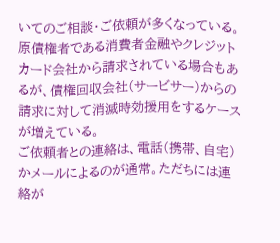いてのご相談・ご依頼が多くなっている。原債権者である消費者金融やクレジットカード会社から請求されている場合もあるが、債権回収会社(サービサー)からの請求に対して消滅時効援用をするケースが増えている。
ご依頼者との連絡は、電話(携帯、自宅)かメールによるのが通常。ただちには連絡が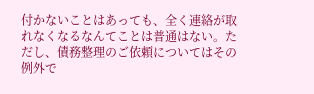付かないことはあっても、全く連絡が取れなくなるなんてことは普通はない。ただし、債務整理のご依頼についてはその例外で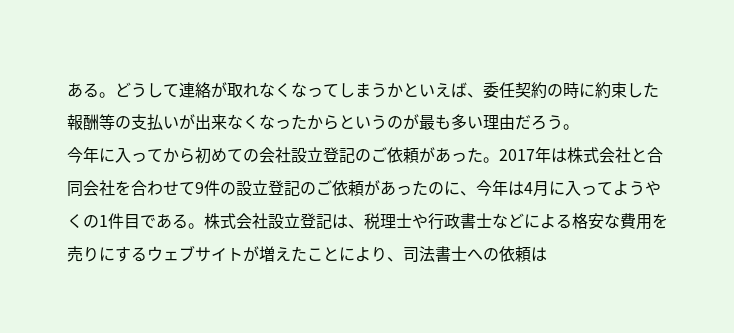ある。どうして連絡が取れなくなってしまうかといえば、委任契約の時に約束した報酬等の支払いが出来なくなったからというのが最も多い理由だろう。
今年に入ってから初めての会社設立登記のご依頼があった。2017年は株式会社と合同会社を合わせて9件の設立登記のご依頼があったのに、今年は4月に入ってようやくの1件目である。株式会社設立登記は、税理士や行政書士などによる格安な費用を売りにするウェブサイトが増えたことにより、司法書士への依頼は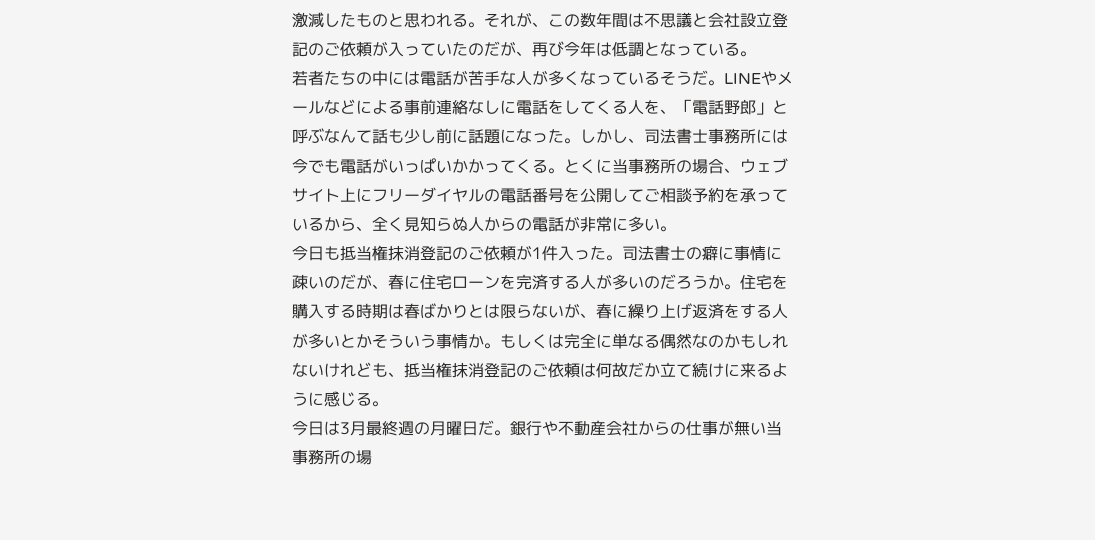激減したものと思われる。それが、この数年間は不思議と会社設立登記のご依頼が入っていたのだが、再び今年は低調となっている。
若者たちの中には電話が苦手な人が多くなっているそうだ。LINEやメールなどによる事前連絡なしに電話をしてくる人を、「電話野郎」と呼ぶなんて話も少し前に話題になった。しかし、司法書士事務所には今でも電話がいっぱいかかってくる。とくに当事務所の場合、ウェブサイト上にフリーダイヤルの電話番号を公開してご相談予約を承っているから、全く見知らぬ人からの電話が非常に多い。
今日も抵当権抹消登記のご依頼が1件入った。司法書士の癖に事情に疎いのだが、春に住宅ローンを完済する人が多いのだろうか。住宅を購入する時期は春ばかりとは限らないが、春に繰り上げ返済をする人が多いとかそういう事情か。もしくは完全に単なる偶然なのかもしれないけれども、抵当権抹消登記のご依頼は何故だか立て続けに来るように感じる。
今日は3月最終週の月曜日だ。銀行や不動産会社からの仕事が無い当事務所の場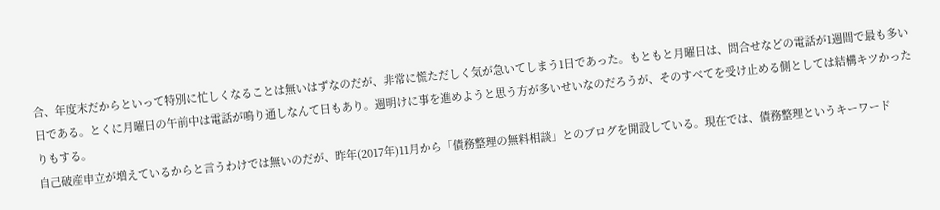合、年度末だからといって特別に忙しくなることは無いはずなのだが、非常に慌ただしく気が急いてしまう1日であった。もともと月曜日は、問合せなどの電話が1週間で最も多い日である。とくに月曜日の午前中は電話が鳴り通しなんて日もあり。週明けに事を進めようと思う方が多いせいなのだろうが、そのすべてを受け止める側としては結構キツかったりもする。
自己破産申立が増えているからと言うわけでは無いのだが、昨年(2017年)11月から「債務整理の無料相談」とのブログを開設している。現在では、債務整理というキーワード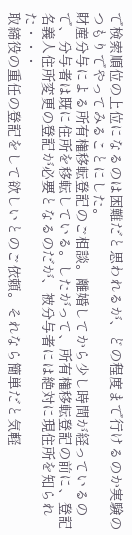で検索順位の上位になるのは困難だと思われるが、どの程度まで行けるのか実験のつもりでやってみることにした。
財産分与による所有権移転登記のご相談。離婚してから少し時間が経っているので、分与者は既に住所を移転している。したがって、所有権移転登記の前に、登記名義人住所変更の登記が必要となるのだが、被分与者には絶対に現住所を知られた・・・
取締役の重任の登記をして欲しいとのご依頼。それなら簡単だと気軽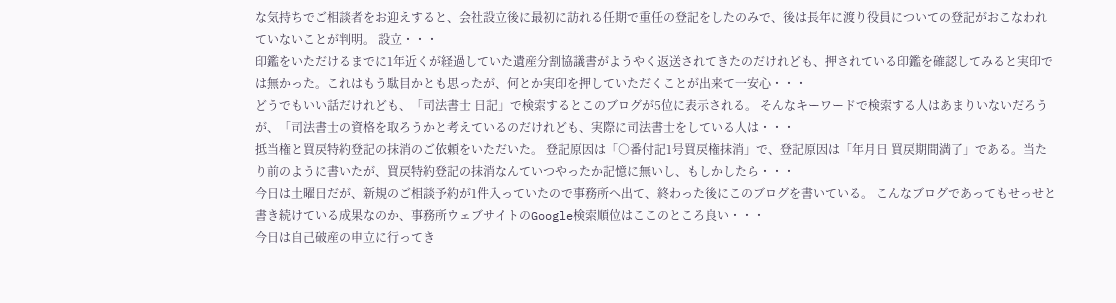な気持ちでご相談者をお迎えすると、会社設立後に最初に訪れる任期で重任の登記をしたのみで、後は長年に渡り役員についての登記がおこなわれていないことが判明。 設立・・・
印鑑をいただけるまでに1年近くが経過していた遺産分割協議書がようやく返送されてきたのだけれども、押されている印鑑を確認してみると実印では無かった。これはもう駄目かとも思ったが、何とか実印を押していただくことが出来て一安心・・・
どうでもいい話だけれども、「司法書士 日記」で検索するとこのブログが5位に表示される。 そんなキーワードで検索する人はあまりいないだろうが、「司法書士の資格を取ろうかと考えているのだけれども、実際に司法書士をしている人は・・・
抵当権と買戻特約登記の抹消のご依頼をいただいた。 登記原因は「○番付記1号買戻権抹消」で、登記原因は「年月日 買戻期間満了」である。当たり前のように書いたが、買戻特約登記の抹消なんていつやったか記憶に無いし、もしかしたら・・・
今日は土曜日だが、新規のご相談予約が1件入っていたので事務所へ出て、終わった後にこのブログを書いている。 こんなブログであってもせっせと書き続けている成果なのか、事務所ウェブサイトのGoogle検索順位はここのところ良い・・・
今日は自己破産の申立に行ってき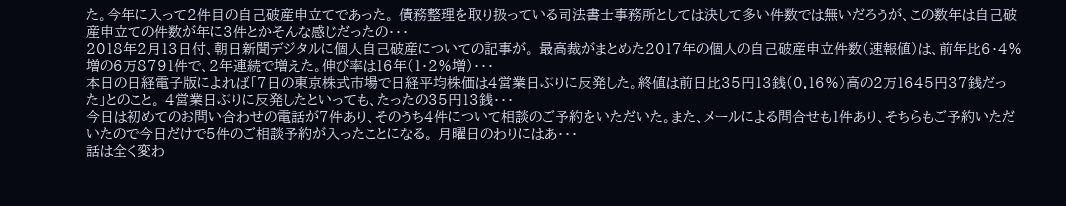た。今年に入って2件目の自己破産申立てであった。 債務整理を取り扱っている司法書士事務所としては決して多い件数では無いだろうが、この数年は自己破産申立ての件数が年に3件とかそんな感じだったの・・・
2018年2月13日付、朝日新聞デジタルに個人自己破産についての記事が。 最高裁がまとめた2017年の個人の自己破産申立件数(速報値)は、前年比6・4%増の6万8791件で、2年連続で増えた。伸び率は16年(1・2%増)・・・
本日の日経電子版によれば「7日の東京株式市場で日経平均株価は4営業日ぶりに反発した。終値は前日比35円13銭(0.16%)高の2万1645円37銭だった」とのこと。 4営業日ぶりに反発したといっても、たったの35円13銭・・・
今日は初めてのお問い合わせの電話が7件あり、そのうち4件について相談のご予約をいただいた。また、メールによる問合せも1件あり、そちらもご予約いただいたので今日だけで5件のご相談予約が入ったことになる。 月曜日のわりにはあ・・・
話は全く変わ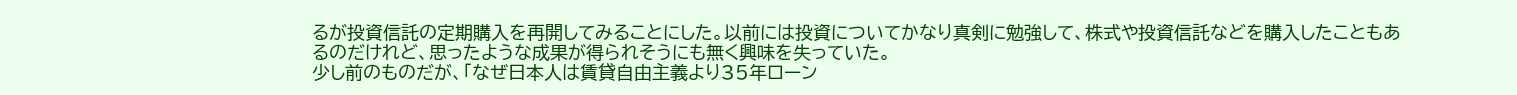るが投資信託の定期購入を再開してみることにした。以前には投資についてかなり真剣に勉強して、株式や投資信託などを購入したこともあるのだけれど、思ったような成果が得られそうにも無く興味を失っていた。
少し前のものだが、「なぜ日本人は賃貸自由主義より35年ローン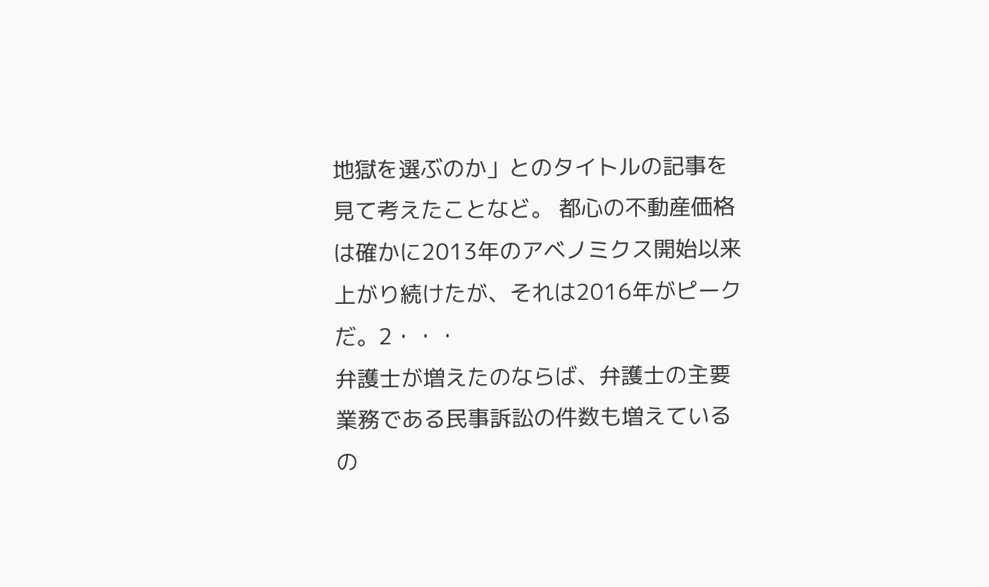地獄を選ぶのか」とのタイトルの記事を見て考えたことなど。 都心の不動産価格は確かに2013年のアベノミクス開始以来上がり続けたが、それは2016年がピークだ。2・・・
弁護士が増えたのならば、弁護士の主要業務である民事訴訟の件数も増えているの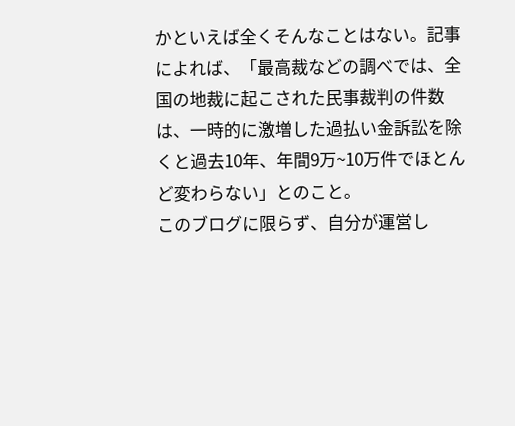かといえば全くそんなことはない。記事によれば、「最高裁などの調べでは、全国の地裁に起こされた民事裁判の件数は、一時的に激増した過払い金訴訟を除くと過去10年、年間9万~10万件でほとんど変わらない」とのこと。
このブログに限らず、自分が運営し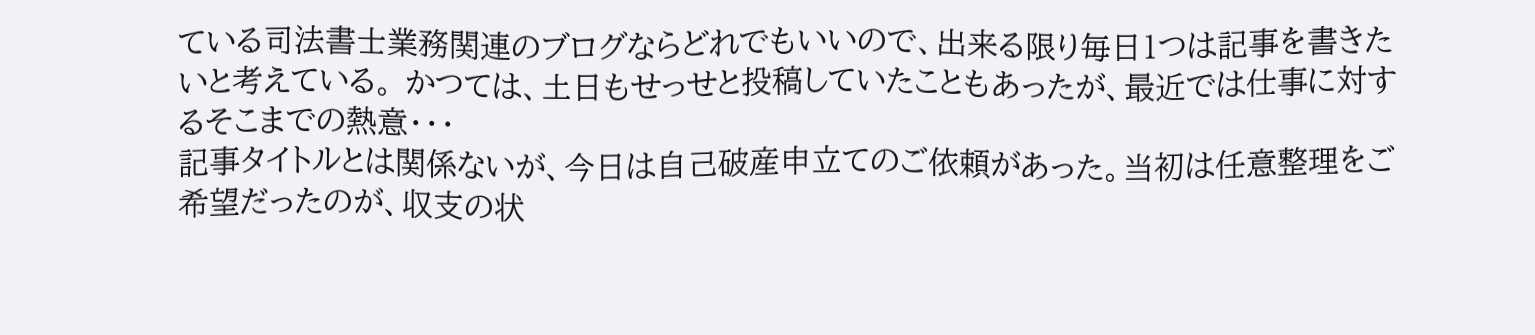ている司法書士業務関連のブログならどれでもいいので、出来る限り毎日1つは記事を書きたいと考えている。 かつては、土日もせっせと投稿していたこともあったが、最近では仕事に対するそこまでの熱意・・・
記事タイトルとは関係ないが、今日は自己破産申立てのご依頼があった。当初は任意整理をご希望だったのが、収支の状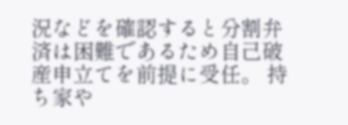況などを確認すると分割弁済は困難であるため自己破産申立てを前提に受任。 持ち家や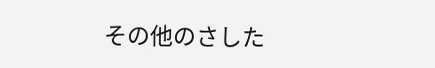その他のさした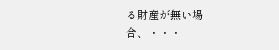る財産が無い場合、・・・